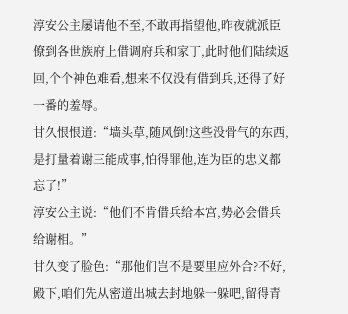淳安公主屡请他不至,不敢再指望他,昨夜就派臣僚到各世族府上借调府兵和家丁,此时他们陆续返回,个个神色难看,想来不仅没有借到兵,还得了好一番的羞辱。
甘久恨恨道:“墙头草,随风倒!这些没骨气的东西,是打量着谢三能成事,怕得罪他,连为臣的忠义都忘了!”
淳安公主说:“他们不肯借兵给本宫,势必会借兵给谢相。”
甘久变了脸色:“那他们岂不是要里应外合?不好,殿下,咱们先从密道出城去封地躲一躲吧,留得青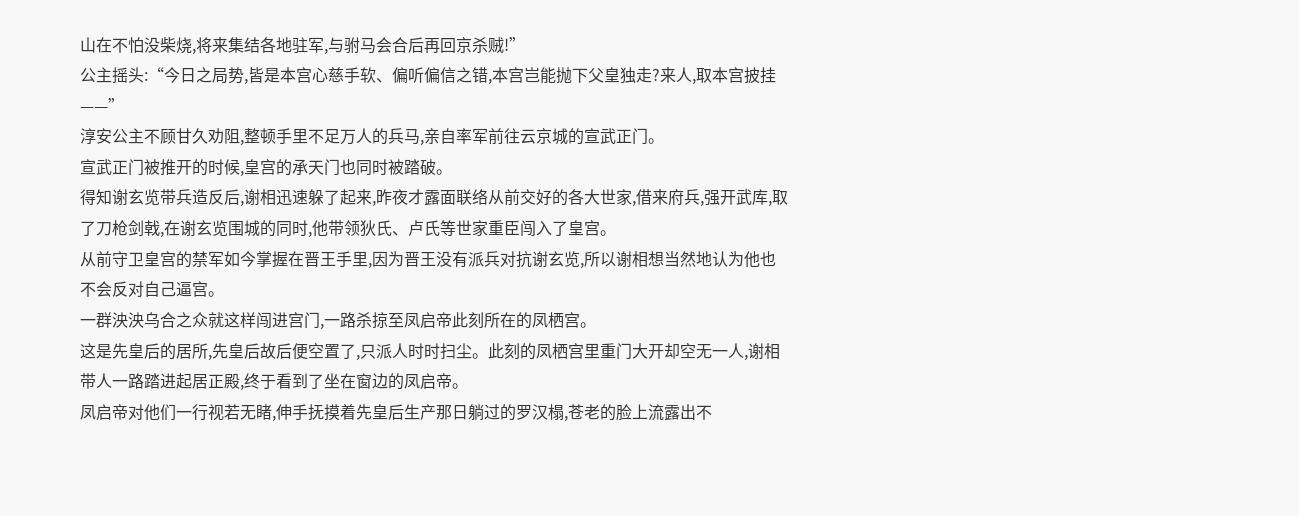山在不怕没柴烧,将来集结各地驻军,与驸马会合后再回京杀贼!”
公主摇头:“今日之局势,皆是本宫心慈手软、偏听偏信之错,本宫岂能抛下父皇独走?来人,取本宫披挂——”
淳安公主不顾甘久劝阻,整顿手里不足万人的兵马,亲自率军前往云京城的宣武正门。
宣武正门被推开的时候,皇宫的承天门也同时被踏破。
得知谢玄览带兵造反后,谢相迅速躲了起来,昨夜才露面联络从前交好的各大世家,借来府兵,强开武库,取了刀枪剑戟,在谢玄览围城的同时,他带领狄氏、卢氏等世家重臣闯入了皇宫。
从前守卫皇宫的禁军如今掌握在晋王手里,因为晋王没有派兵对抗谢玄览,所以谢相想当然地认为他也不会反对自己逼宫。
一群泱泱乌合之众就这样闯进宫门,一路杀掠至凤启帝此刻所在的凤栖宫。
这是先皇后的居所,先皇后故后便空置了,只派人时时扫尘。此刻的凤栖宫里重门大开却空无一人,谢相带人一路踏进起居正殿,终于看到了坐在窗边的凤启帝。
凤启帝对他们一行视若无睹,伸手抚摸着先皇后生产那日躺过的罗汉榻,苍老的脸上流露出不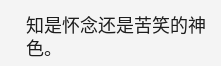知是怀念还是苦笑的神色。